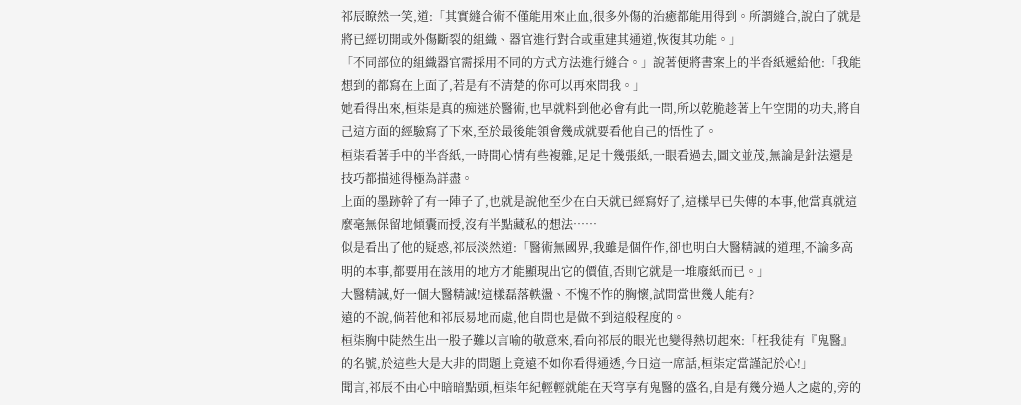祁辰瞭然一笑,道:「其實縫合術不僅能用來止血,很多外傷的治癒都能用得到。所謂縫合,說白了就是將已經切開或外傷斷裂的組織、器官進行對合或重建其通道,恢復其功能。」
「不同部位的組織器官需採用不同的方式方法進行縫合。」說著便將書案上的半沓紙遞給他:「我能想到的都寫在上面了,若是有不清楚的你可以再來問我。」
她看得出來,桓柒是真的痴迷於醫術,也早就料到他必會有此一問,所以乾脆趁著上午空閒的功夫,將自己這方面的經驗寫了下來,至於最後能領會幾成就要看他自己的悟性了。
桓柒看著手中的半沓紙,一時間心情有些複雜,足足十幾張紙,一眼看過去,圖文並茂,無論是針法還是技巧都描述得極為詳盡。
上面的墨跡幹了有一陣子了,也就是說他至少在白天就已經寫好了,這樣早已失傳的本事,他當真就這麼毫無保留地傾囊而授,沒有半點藏私的想法……
似是看出了他的疑惑,祁辰淡然道:「醫術無國界,我雖是個仵作,卻也明白大醫精誠的道理,不論多高明的本事,都要用在該用的地方才能顯現出它的價值,否則它就是一堆廢紙而已。」
大醫精誠,好一個大醫精誠!這樣磊落軼盪、不愧不怍的胸懷,試問當世幾人能有?
遠的不說,倘若他和祁辰易地而處,他自問也是做不到這般程度的。
桓柒胸中陡然生出一股子難以言喻的敬意來,看向祁辰的眼光也變得熱切起來:「枉我徒有『鬼醫』的名號,於這些大是大非的問題上竟遠不如你看得通透,今日這一席話,桓柒定當謹記於心!」
聞言,祁辰不由心中暗暗點頭,桓柒年紀輕輕就能在天穹享有鬼醫的盛名,自是有幾分過人之處的,旁的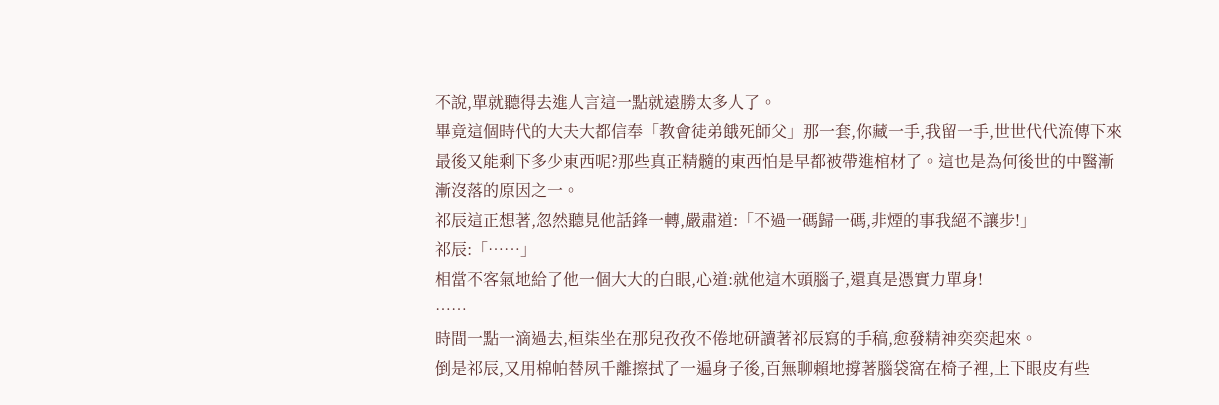不說,單就聽得去進人言這一點就遠勝太多人了。
畢竟這個時代的大夫大都信奉「教會徒弟餓死師父」那一套,你藏一手,我留一手,世世代代流傳下來最後又能剩下多少東西呢?那些真正精髓的東西怕是早都被帶進棺材了。這也是為何後世的中醫漸漸沒落的原因之一。
祁辰這正想著,忽然聽見他話鋒一轉,嚴肅道:「不過一碼歸一碼,非煙的事我絕不讓步!」
祁辰:「……」
相當不客氣地給了他一個大大的白眼,心道:就他這木頭腦子,還真是憑實力單身!
……
時間一點一滴過去,桓柒坐在那兒孜孜不倦地研讀著祁辰寫的手稿,愈發精神奕奕起來。
倒是祁辰,又用棉帕替夙千離擦拭了一遍身子後,百無聊賴地撐著腦袋窩在椅子裡,上下眼皮有些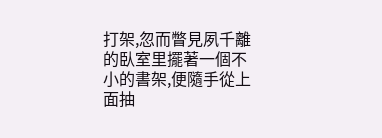打架,忽而瞥見夙千離的臥室里擺著一個不小的書架,便隨手從上面抽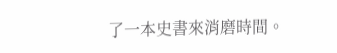了一本史書來消磨時間。